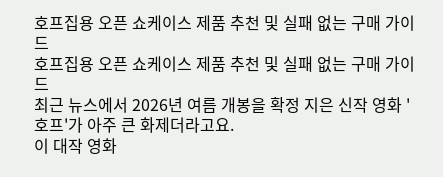호프집용 오픈 쇼케이스 제품 추천 및 실패 없는 구매 가이드
호프집용 오픈 쇼케이스 제품 추천 및 실패 없는 구매 가이드
최근 뉴스에서 2026년 여름 개봉을 확정 지은 신작 영화 '호프'가 아주 큰 화제더라고요.
이 대작 영화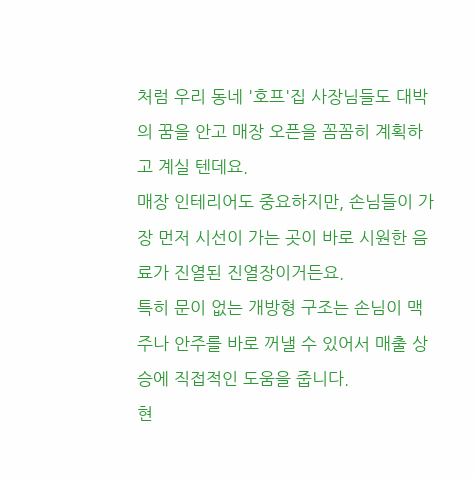처럼 우리 동네 '호프'집 사장님들도 대박의 꿈을 안고 매장 오픈을 꼼꼼히 계획하고 계실 텐데요.
매장 인테리어도 중요하지만, 손님들이 가장 먼저 시선이 가는 곳이 바로 시원한 음료가 진열된 진열장이거든요.
특히 문이 없는 개방형 구조는 손님이 맥주나 안주를 바로 꺼낼 수 있어서 매출 상승에 직접적인 도움을 줍니다.
현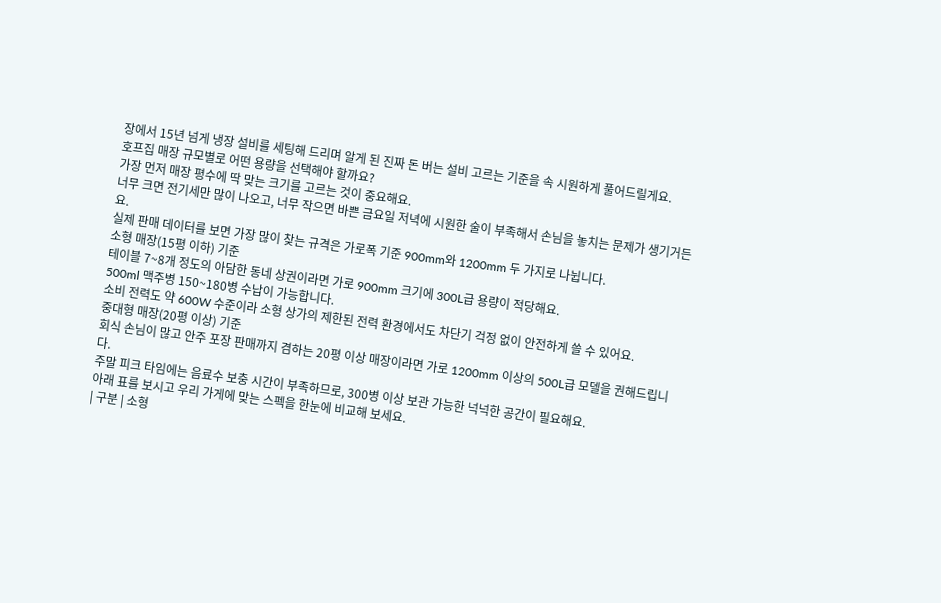장에서 15년 넘게 냉장 설비를 세팅해 드리며 알게 된 진짜 돈 버는 설비 고르는 기준을 속 시원하게 풀어드릴게요.
호프집 매장 규모별로 어떤 용량을 선택해야 할까요?
가장 먼저 매장 평수에 딱 맞는 크기를 고르는 것이 중요해요.
너무 크면 전기세만 많이 나오고, 너무 작으면 바쁜 금요일 저녁에 시원한 술이 부족해서 손님을 놓치는 문제가 생기거든요.
실제 판매 데이터를 보면 가장 많이 찾는 규격은 가로폭 기준 900mm와 1200mm 두 가지로 나뉩니다.
소형 매장(15평 이하) 기준
테이블 7~8개 정도의 아담한 동네 상권이라면 가로 900mm 크기에 300L급 용량이 적당해요.
500ml 맥주병 150~180병 수납이 가능합니다.
소비 전력도 약 600W 수준이라 소형 상가의 제한된 전력 환경에서도 차단기 걱정 없이 안전하게 쓸 수 있어요.
중대형 매장(20평 이상) 기준
회식 손님이 많고 안주 포장 판매까지 겸하는 20평 이상 매장이라면 가로 1200mm 이상의 500L급 모델을 권해드립니다.
주말 피크 타임에는 음료수 보충 시간이 부족하므로, 300병 이상 보관 가능한 넉넉한 공간이 필요해요.
아래 표를 보시고 우리 가게에 맞는 스펙을 한눈에 비교해 보세요.
| 구분 | 소형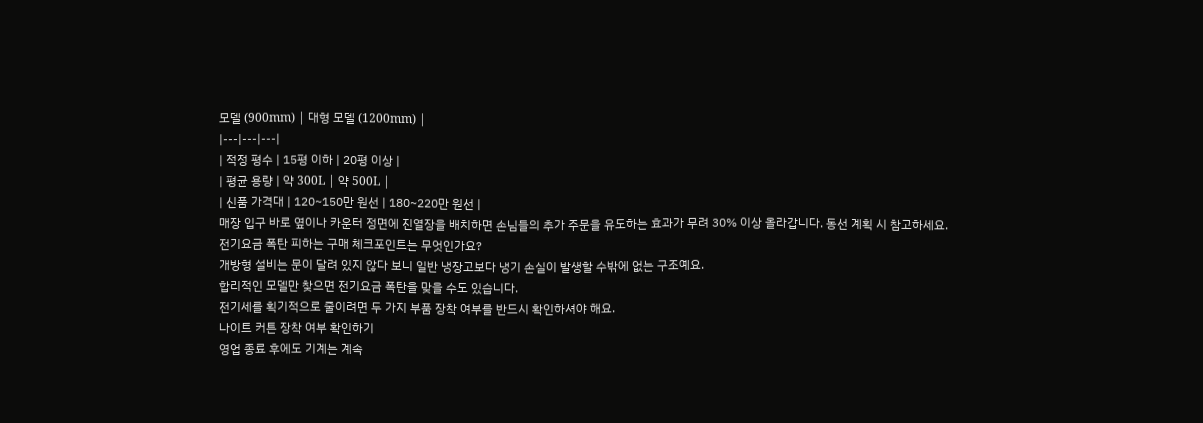모델 (900mm) | 대형 모델 (1200mm) |
|---|---|---|
| 적정 평수 | 15평 이하 | 20평 이상 |
| 평균 용량 | 약 300L | 약 500L |
| 신품 가격대 | 120~150만 원선 | 180~220만 원선 |
매장 입구 바로 옆이나 카운터 정면에 진열장을 배치하면 손님들의 추가 주문을 유도하는 효과가 무려 30% 이상 올라갑니다. 동선 계획 시 참고하세요.
전기요금 폭탄 피하는 구매 체크포인트는 무엇인가요?
개방형 설비는 문이 달려 있지 않다 보니 일반 냉장고보다 냉기 손실이 발생할 수밖에 없는 구조예요.
합리적인 모델만 찾으면 전기요금 폭탄을 맞을 수도 있습니다.
전기세를 획기적으로 줄이려면 두 가지 부품 장착 여부를 반드시 확인하셔야 해요.
나이트 커튼 장착 여부 확인하기
영업 종료 후에도 기계는 계속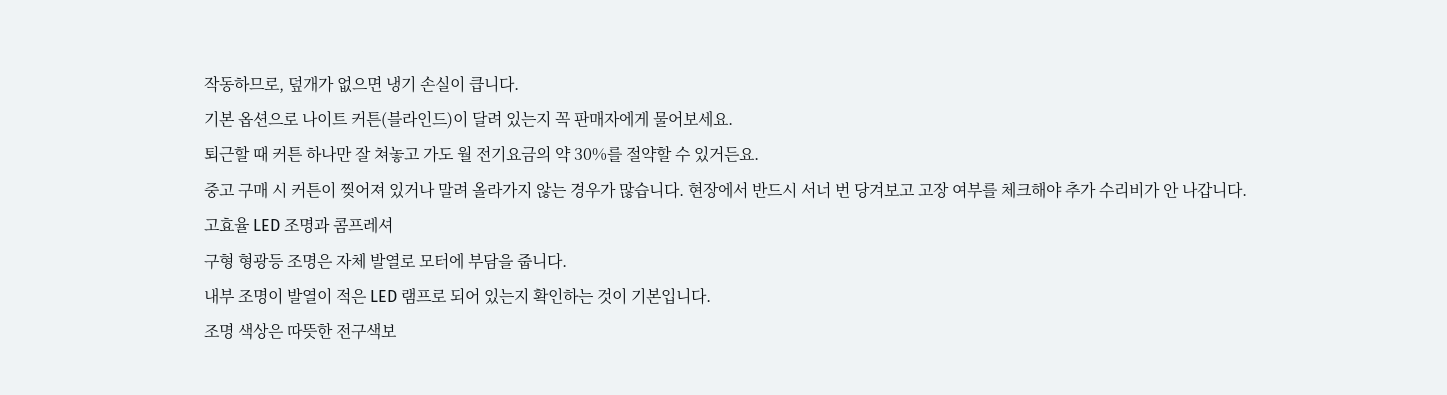작동하므로, 덮개가 없으면 냉기 손실이 큽니다.
기본 옵션으로 나이트 커튼(블라인드)이 달려 있는지 꼭 판매자에게 물어보세요.
퇴근할 때 커튼 하나만 잘 쳐놓고 가도 월 전기요금의 약 30%를 절약할 수 있거든요.
중고 구매 시 커튼이 찢어져 있거나 말려 올라가지 않는 경우가 많습니다. 현장에서 반드시 서너 번 당겨보고 고장 여부를 체크해야 추가 수리비가 안 나갑니다.
고효율 LED 조명과 콤프레셔
구형 형광등 조명은 자체 발열로 모터에 부담을 줍니다.
내부 조명이 발열이 적은 LED 램프로 되어 있는지 확인하는 것이 기본입니다.
조명 색상은 따뜻한 전구색보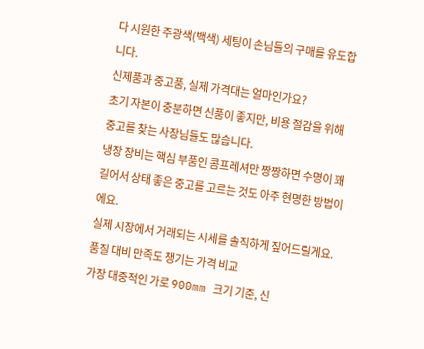다 시원한 주광색(백색) 세팅이 손님들의 구매를 유도합니다.
신제품과 중고품, 실제 가격대는 얼마인가요?
초기 자본이 충분하면 신품이 좋지만, 비용 절감을 위해 중고를 찾는 사장님들도 많습니다.
냉장 장비는 핵심 부품인 콤프레셔만 짱짱하면 수명이 꽤 길어서 상태 좋은 중고를 고르는 것도 아주 현명한 방법이에요.
실제 시장에서 거래되는 시세를 솔직하게 짚어드릴게요.
품질 대비 만족도 챙기는 가격 비교
가장 대중적인 가로 900mm 크기 기준, 신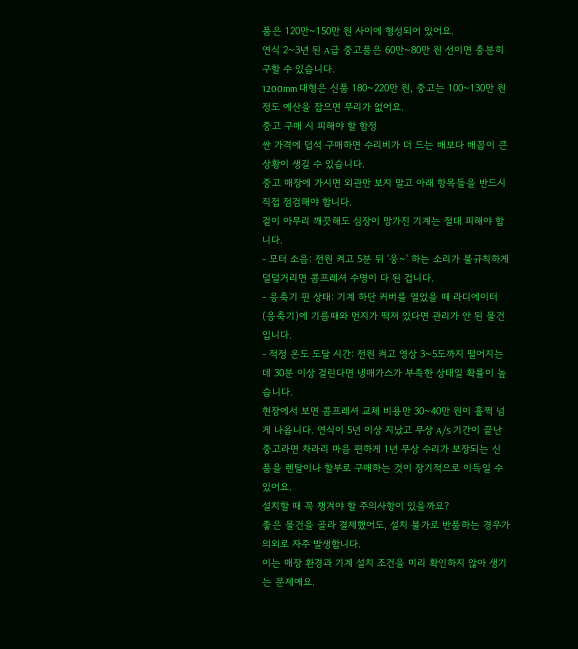품은 120만~150만 원 사이에 형성되어 있어요.
연식 2~3년 된 A급 중고품은 60만~80만 원 선이면 충분히 구할 수 있습니다.
1200mm 대형은 신품 180~220만 원, 중고는 100~130만 원 정도 예산을 잡으면 무리가 없어요.
중고 구매 시 피해야 할 함정
싼 가격에 덥석 구매하면 수리비가 더 드는 배보다 배꼽이 큰 상황이 생길 수 있습니다.
중고 매장에 가시면 외관만 보지 말고 아래 항목들을 반드시 직접 점검해야 합니다.
겉이 아무리 깨끗해도 심장이 망가진 기계는 절대 피해야 합니다.
- 모터 소음: 전원 켜고 5분 뒤 '웅~' 하는 소리가 불규칙하게 덜덜거리면 콤프레셔 수명이 다 된 겁니다.
- 응축기 핀 상태: 기계 하단 커버를 열었을 때 라디에이터(응축기)에 기름때와 먼지가 떡져 있다면 관리가 안 된 물건입니다.
- 적정 온도 도달 시간: 전원 켜고 영상 3~5도까지 떨어지는 데 30분 이상 걸린다면 냉매가스가 부족한 상태일 확률이 높습니다.
현장에서 보면 콤프레셔 교체 비용만 30~40만 원이 훌쩍 넘게 나옵니다. 연식이 5년 이상 지났고 무상 A/S 기간이 끝난 중고라면 차라리 마음 편하게 1년 무상 수리가 보장되는 신품을 렌탈이나 할부로 구매하는 것이 장기적으로 이득일 수 있어요.
설치할 때 꼭 챙겨야 할 주의사항이 있을까요?
좋은 물건을 골라 결제했어도, 설치 불가로 반품하는 경우가 의외로 자주 발생합니다.
이는 매장 환경과 기계 설치 조건을 미리 확인하지 않아 생기는 문제예요.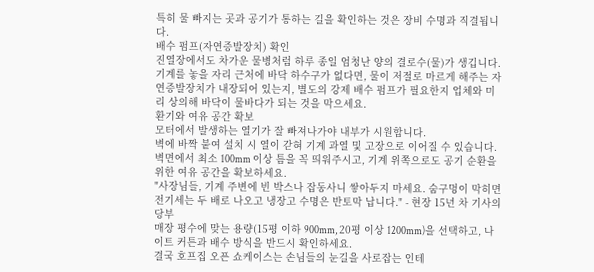특히 물 빠지는 곳과 공기가 통하는 길을 확인하는 것은 장비 수명과 직결됩니다.
배수 펌프(자연증발장치) 확인
진열장에서도 차가운 물병처럼 하루 종일 엄청난 양의 결로수(물)가 생깁니다.
기계를 놓을 자리 근처에 바닥 하수구가 없다면, 물이 저절로 마르게 해주는 자연증발장치가 내장되어 있는지, 별도의 강제 배수 펌프가 필요한지 업체와 미리 상의해 바닥이 물바다가 되는 것을 막으세요.
환기와 여유 공간 확보
모터에서 발생하는 열기가 잘 빠져나가야 내부가 시원합니다.
벽에 바짝 붙여 설치 시 열이 갇혀 기계 과열 및 고장으로 이어질 수 있습니다.
벽면에서 최소 100mm 이상 틈을 꼭 띄워주시고, 기계 위쪽으로도 공기 순환을 위한 여유 공간을 확보하세요.
"사장님들, 기계 주변에 빈 박스나 잡동사니 쌓아두지 마세요. 숨구멍이 막히면 전기세는 두 배로 나오고 냉장고 수명은 반토막 납니다." - 현장 15년 차 기사의 당부
매장 평수에 맞는 용량(15평 이하 900mm, 20평 이상 1200mm)을 선택하고, 나이트 커튼과 배수 방식을 반드시 확인하세요.
결국 호프집 오픈 쇼케이스는 손님들의 눈길을 사로잡는 인테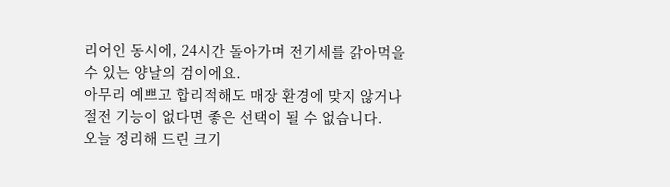리어인 동시에, 24시간 돌아가며 전기세를 갉아먹을 수 있는 양날의 검이에요.
아무리 예쁘고 합리적해도 매장 환경에 맞지 않거나 절전 기능이 없다면 좋은 선택이 될 수 없습니다.
오늘 정리해 드린 크기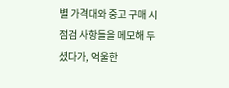별 가격대와 중고 구매 시 점검 사항들을 메모해 두셨다가, 억울한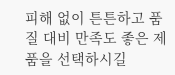피해 없이 튼튼하고 품질 대비 만족도 좋은 제품을 선택하시길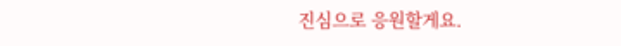진심으로 응원할게요.